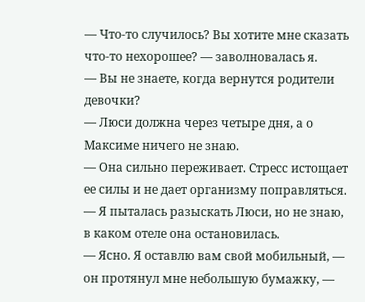— Что-то случилось? Вы хотите мне сказать что-то нехорошее? — заволновалась я.
— Вы не знаете, когда вернутся родители девочки?
— Люси должна через четыре дня, а о Максиме ничего не знаю.
— Она сильно переживает. Стресс истощает ее силы и не дает организму поправляться.
— Я пыталась разыскать Люси, но не знаю, в каком отеле она остановилась.
— Ясно. Я оставлю вам свой мобильный, — он протянул мне небольшую бумажку, —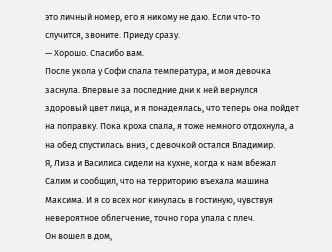это личный номер, его я никому не даю. Если что-то случится, звоните. Приеду сразу.
— Хорошо. Спасибо вам.
После укола у Софи спала температура, и моя девочка заснула. Впервые за последние дни к ней вернулся здоровый цвет лица, и я понадеялась, что теперь она пойдет на поправку. Пока кроха спала, я тоже немного отдохнула, а на обед спустилась вниз, с девочкой остался Владимир.
Я, Лиза и Василиса сидели на кухне, когда к нам вбежал Салим и сообщил, что на территорию въехала машина Максима. И я со всех ног кинулась в гостиную, чувствуя невероятное облегчение, точно гора упала с плеч.
Он вошел в дом,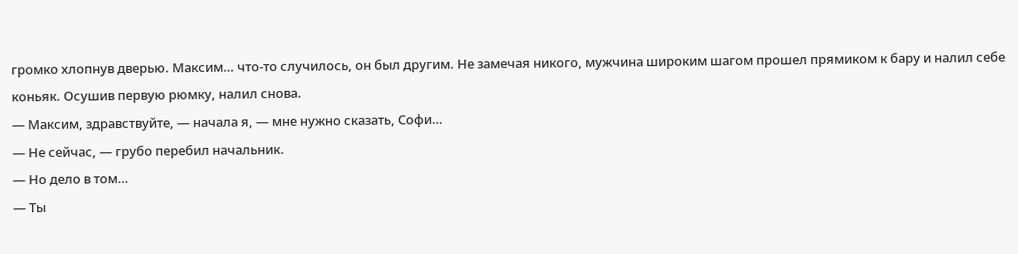громко хлопнув дверью. Максим… что-то случилось, он был другим. Не замечая никого, мужчина широким шагом прошел прямиком к бару и налил себе коньяк. Осушив первую рюмку, налил снова.
— Максим, здравствуйте, — начала я, — мне нужно сказать, Софи…
— Не сейчас, — грубо перебил начальник.
— Но дело в том…
— Ты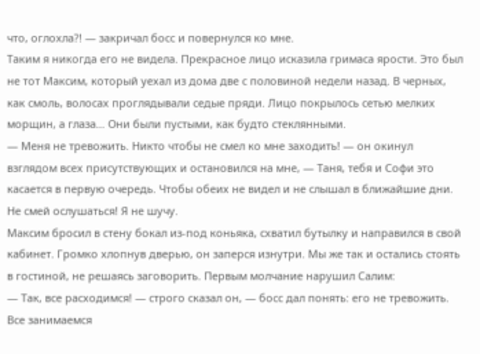что, оглохла?! — закричал босс и повернулся ко мне.
Таким я никогда его не видела. Прекрасное лицо исказила гримаса ярости. Это был не тот Максим, который уехал из дома две с половиной недели назад. В черных, как смоль, волосах проглядывали седые пряди. Лицо покрылось сетью мелких морщин, а глаза… Они были пустыми, как будто стеклянными.
— Меня не тревожить. Никто чтобы не смел ко мне заходить! — он окинул взглядом всех присутствующих и остановился на мне, — Таня, тебя и Софи это касается в первую очередь. Чтобы обеих не видел и не слышал в ближайшие дни. Не смей ослушаться! Я не шучу.
Максим бросил в стену бокал из-под коньяка, схватил бутылку и направился в свой кабинет. Громко хлопнув дверью, он заперся изнутри. Мы же так и остались стоять в гостиной, не решаясь заговорить. Первым молчание нарушил Салим:
— Так, все расходимся! — строго сказал он, — босс дал понять: его не тревожить. Все занимаемся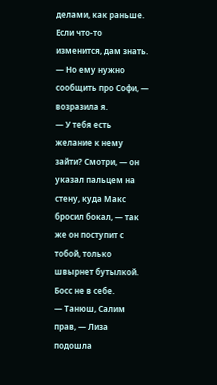делами, как раньше. Если что-то изменится, дам знать.
— Но ему нужно сообщить про Софи, — возразила я.
— У тебя есть желание к нему зайти? Смотри, — он указал пальцем на стену, куда Макс бросил бокал, — так же он поступит с тобой, только швырнет бутылкой. Босс не в себе.
— Танюш, Салим прав, — Лиза подошла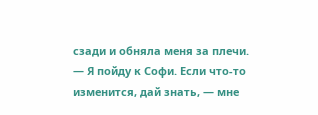сзади и обняла меня за плечи.
— Я пойду к Софи. Если что-то изменится, дай знать, — мне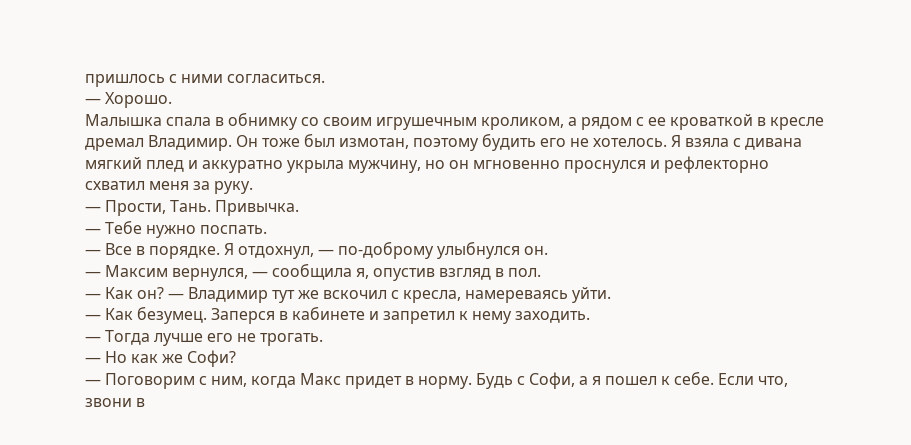пришлось с ними согласиться.
— Хорошо.
Малышка спала в обнимку со своим игрушечным кроликом, а рядом с ее кроваткой в кресле дремал Владимир. Он тоже был измотан, поэтому будить его не хотелось. Я взяла с дивана мягкий плед и аккуратно укрыла мужчину, но он мгновенно проснулся и рефлекторно схватил меня за руку.
— Прости, Тань. Привычка.
— Тебе нужно поспать.
— Все в порядке. Я отдохнул, — по-доброму улыбнулся он.
— Максим вернулся, — сообщила я, опустив взгляд в пол.
— Как он? — Владимир тут же вскочил с кресла, намереваясь уйти.
— Как безумец. Заперся в кабинете и запретил к нему заходить.
— Тогда лучше его не трогать.
— Но как же Софи?
— Поговорим с ним, когда Макс придет в норму. Будь с Софи, а я пошел к себе. Если что, звони в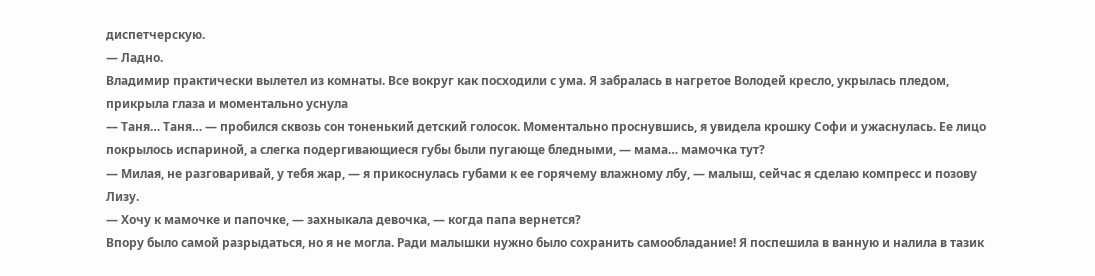диспетчерскую.
— Ладно.
Владимир практически вылетел из комнаты. Все вокруг как посходили с ума. Я забралась в нагретое Володей кресло, укрылась пледом, прикрыла глаза и моментально уснула
— Таня… Таня… — пробился сквозь сон тоненький детский голосок. Моментально проснувшись, я увидела крошку Софи и ужаснулась. Ее лицо покрылось испариной, а слегка подергивающиеся губы были пугающе бледными, — мама… мамочка тут?
— Милая, не разговаривай, у тебя жар, — я прикоснулась губами к ее горячему влажному лбу, — малыш, сейчас я сделаю компресс и позову Лизу.
— Хочу к мамочке и папочке, — захныкала девочка, — когда папа вернется?
Впору было самой разрыдаться, но я не могла. Ради малышки нужно было сохранить самообладание! Я поспешила в ванную и налила в тазик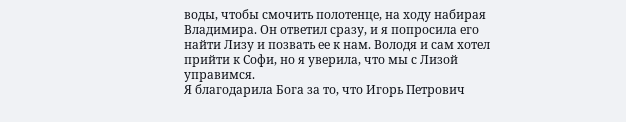воды, чтобы смочить полотенце, на ходу набирая Владимира. Он ответил сразу, и я попросила его найти Лизу и позвать ее к нам. Володя и сам хотел прийти к Софи, но я уверила, что мы с Лизой управимся.
Я благодарила Бога за то, что Игорь Петрович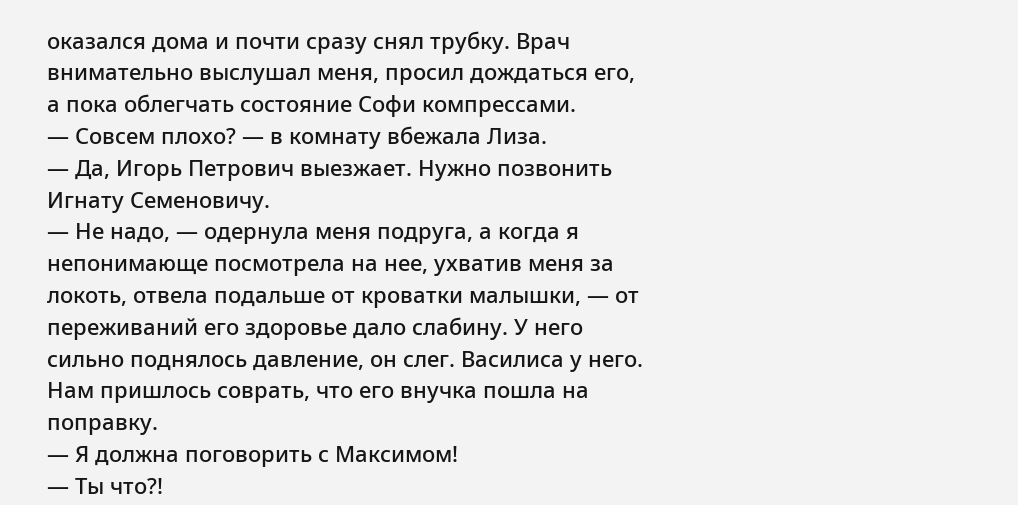оказался дома и почти сразу снял трубку. Врач внимательно выслушал меня, просил дождаться его, а пока облегчать состояние Софи компрессами.
— Совсем плохо? — в комнату вбежала Лиза.
— Да, Игорь Петрович выезжает. Нужно позвонить Игнату Семеновичу.
— Не надо, — одернула меня подруга, а когда я непонимающе посмотрела на нее, ухватив меня за локоть, отвела подальше от кроватки малышки, — от переживаний его здоровье дало слабину. У него сильно поднялось давление, он слег. Василиса у него. Нам пришлось соврать, что его внучка пошла на поправку.
— Я должна поговорить с Максимом!
— Ты что?!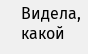Видела, какой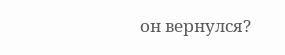он вернулся?